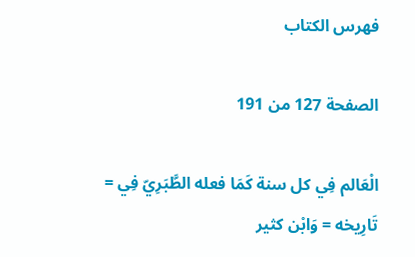فهرس الكتاب

الصفحة 127 من 191

الْعَالم فِي كل سنة كَمَا فعله الطَّبَرِيّ فِي = تَارِيخه = وَابْن كثير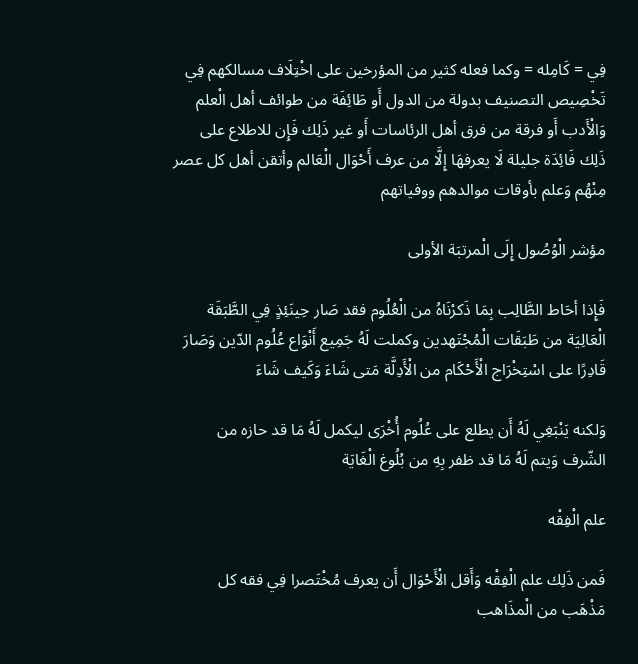فِي = كَامِله = وكما فعله كثير من المؤرخين على اخْتِلَاف مسالكهم فِي تَخْصِيص التصنيف بدولة من الدول أَو طَائِفَة من طوائف أهل الْعلم وَالْأَدب أَو فرقة من فرق أهل الرئاسات أَو غير ذَلِك فَإِن للاطلاع على ذَلِك فَائِدَة جليلة لَا يعرفهَا إِلَّا من عرف أَحْوَال الْعَالم وأتقن أهل كل عصر مِنْهُم وَعلم بأوقات موالدهم ووفياتهم

مؤشر الْوُصُول إِلَى الْمرتبَة الأولى

فَإِذا أحَاط الطَّالِب بِمَا ذَكرْنَاهُ من الْعُلُوم فقد صَار حِينَئِذٍ فِي الطَّبَقَة الْعَالِيَة من طَبَقَات الْمُجْتَهدين وكملت لَهُ جَمِيع أَنْوَاع عُلُوم الدّين وَصَارَ قَادِرًا على اسْتِخْرَاج الْأَحْكَام من الْأَدِلَّة مَتى شَاءَ وَكَيف شَاءَ

وَلكنه يَنْبَغِي لَهُ أَن يطلع على عُلُوم أُخْرَى ليكمل لَهُ مَا قد حازه من الشّرف وَيتم لَهُ مَا قد ظفر بِهِ من بُلُوغ الْغَايَة

علم الْفِقْه

فَمن ذَلِك علم الْفِقْه وَأَقل الْأَحْوَال أَن يعرف مُخْتَصرا فِي فقه كل مَذْهَب من الْمذَاهب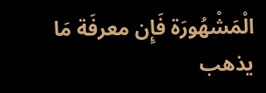الْمَشْهُورَة فَإِن معرفَة مَا يذهب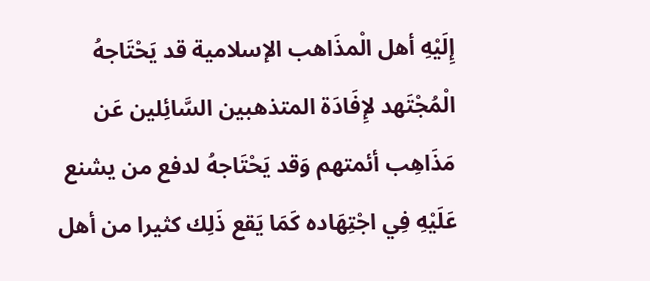إِلَيْهِ أهل الْمذَاهب الإسلامية قد يَحْتَاجهُ الْمُجْتَهد لإِفَادَة المتذهبين السَّائِلين عَن مَذَاهِب أئمتهم وَقد يَحْتَاجهُ لدفع من يشنع عَلَيْهِ فِي اجْتِهَاده كَمَا يَقع ذَلِك كثيرا من أهل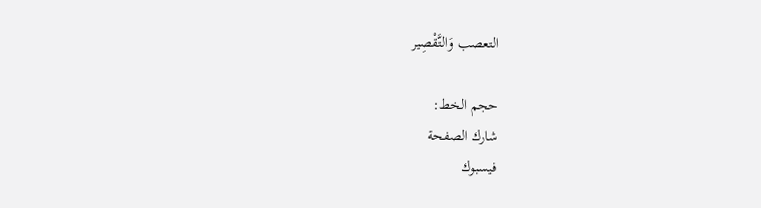التعصب وَالتَّقْصِير

حجم الخط:
شارك الصفحة
فيسبوك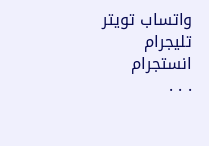واتساب تويتر تليجرام انستجرام
. . .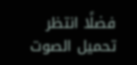فضلًا انتظر تحميل الصوت